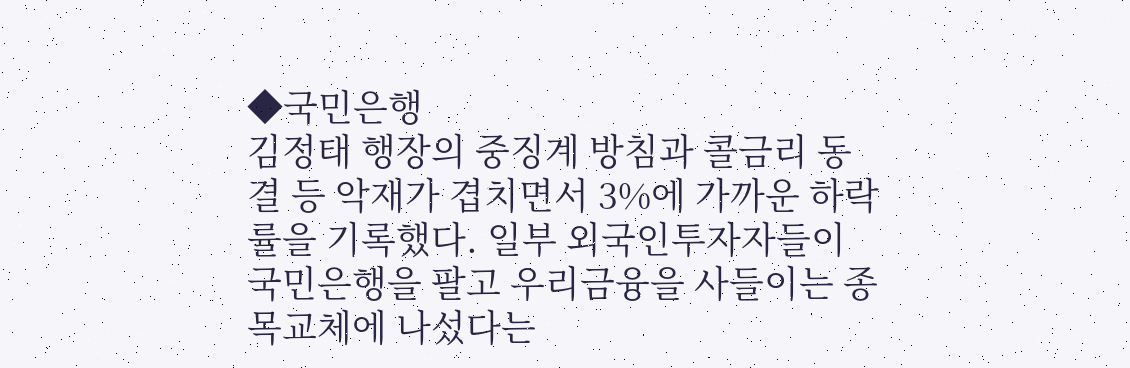◆국민은행
김정태 행장의 중징계 방침과 콜금리 동결 등 악재가 겹치면서 3%에 가까운 하락률을 기록했다. 일부 외국인투자자들이 국민은행을 팔고 우리금융을 사들이는 종목교체에 나섰다는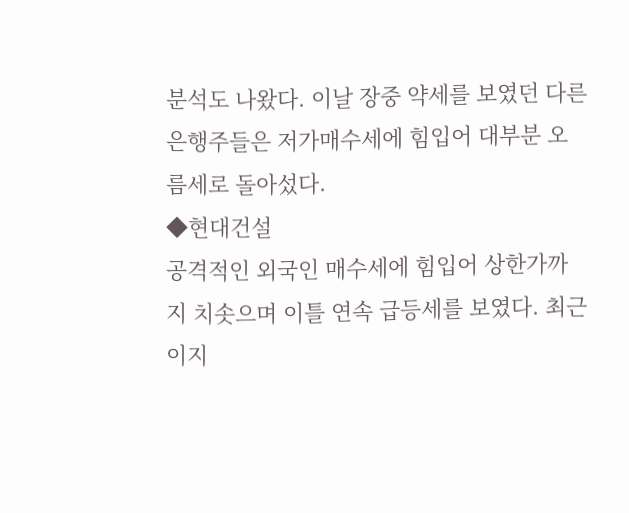분석도 나왔다. 이날 장중 약세를 보였던 다른 은행주들은 저가매수세에 힘입어 대부분 오름세로 돌아섰다.
◆현대건설
공격적인 외국인 매수세에 힘입어 상한가까지 치솟으며 이틀 연속 급등세를 보였다. 최근 이지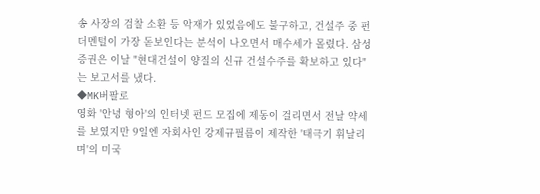송 사장의 검찰 소환 등 악재가 있었음에도 불구하고, 건설주 중 펀더멘털이 가장 돋보인다는 분석이 나오면서 매수세가 몰렸다. 삼성증권은 이날 "현대건설이 양질의 신규 건설수주를 확보하고 있다"는 보고서를 냈다.
◆MK버팔로
영화 '안녕 형아'의 인터넷 펀드 모집에 제동이 걸리면서 전날 약세를 보였지만 9일엔 자회사인 강제규필름이 제작한 '태극기 휘날리며'의 미국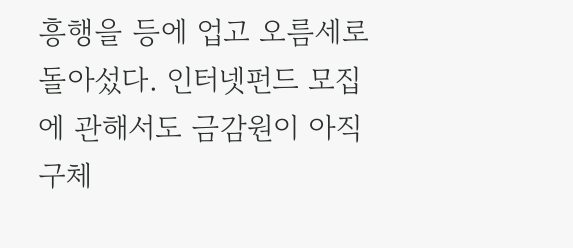흥행을 등에 업고 오름세로 돌아섰다. 인터넷펀드 모집에 관해서도 금감원이 아직 구체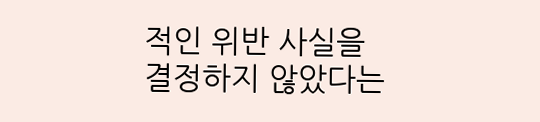적인 위반 사실을 결정하지 않았다는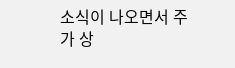소식이 나오면서 주가 상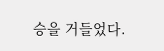승을 거들었다.